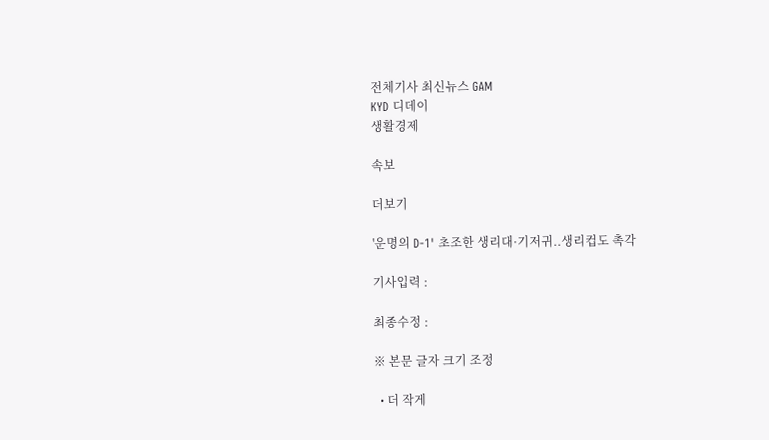전체기사 최신뉴스 GAM
KYD 디데이
생활경제

속보

더보기

'운명의 D-1' 초조한 생리대·기저귀..생리컵도 촉각

기사입력 :

최종수정 :

※ 본문 글자 크기 조정

  • 더 작게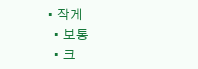• 작게
  • 보통
  • 크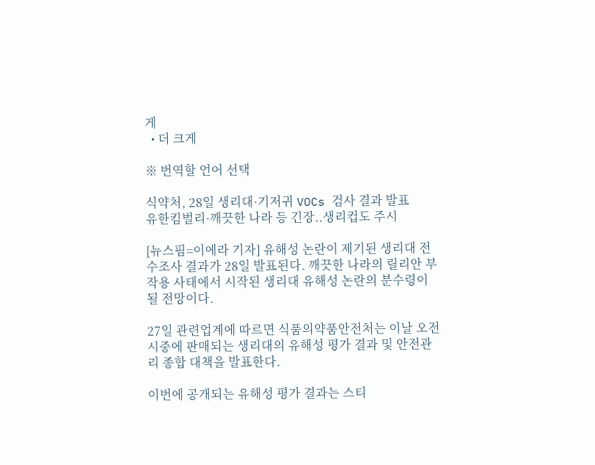게
  • 더 크게

※ 번역할 언어 선택

식약처, 28일 생리대·기저귀 VOCs 검사 결과 발표
유한킴벌리·깨끗한 나라 등 긴장..생리컵도 주시

[뉴스핌=이에라 기자] 유해성 논란이 제기된 생리대 전수조사 결과가 28일 발표된다. 깨끗한 나라의 릴리안 부작용 사태에서 시작된 생리대 유해성 논란의 분수령이 될 전망이다.

27일 관련업계에 따르면 식품의약품안전처는 이날 오전 시중에 판매되는 생리대의 유해성 평가 결과 및 안전관리 종합 대책을 발표한다.

이번에 공개되는 유해성 평가 결과는 스티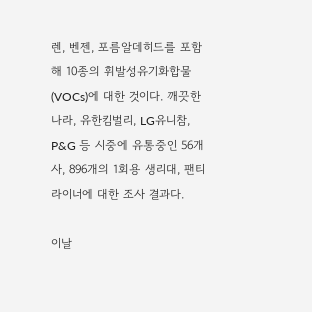렌, 벤젠, 포름알데히드를 포함해 10종의 휘발성유기화합물(VOCs)에 대한 것이다. 깨끗한 나라, 유한킴벌리, LG유니참, P&G 등 시중에 유통중인 56개사, 896개의 1회용 생리대, 팬티라이너에 대한 조사 결과다.

이날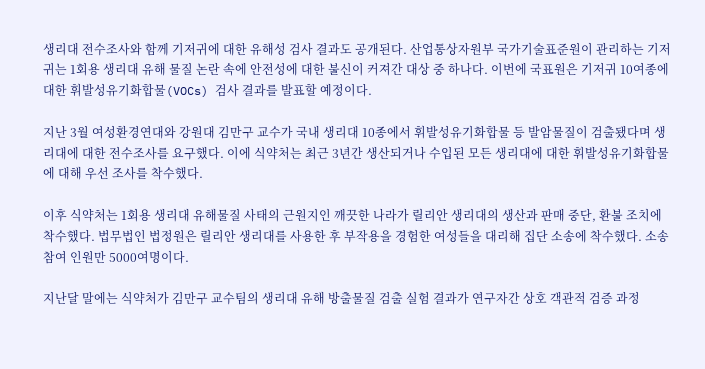생리대 전수조사와 함께 기저귀에 대한 유해성 검사 결과도 공개된다. 산업통상자원부 국가기술표준원이 관리하는 기저귀는 1회용 생리대 유해 물질 논란 속에 안전성에 대한 불신이 커져간 대상 중 하나다. 이번에 국표원은 기저귀 10여종에 대한 휘발성유기화합물(VOCs) 검사 결과를 발표할 예정이다.

지난 3월 여성환경연대와 강원대 김만구 교수가 국내 생리대 10종에서 휘발성유기화합물 등 발암물질이 검출됐다며 생리대에 대한 전수조사를 요구했다. 이에 식약처는 최근 3년간 생산되거나 수입된 모든 생리대에 대한 휘발성유기화합물에 대해 우선 조사를 착수했다.

이후 식약처는 1회용 생리대 유해물질 사태의 근원지인 깨끗한 나라가 릴리안 생리대의 생산과 판매 중단, 환불 조치에 착수했다. 법무법인 법정원은 릴리안 생리대를 사용한 후 부작용을 경험한 여성들을 대리해 집단 소송에 착수했다. 소송 참여 인원만 5000여명이다.

지난달 말에는 식약처가 김만구 교수팀의 생리대 유해 방출물질 검출 실험 결과가 연구자간 상호 객관적 검증 과정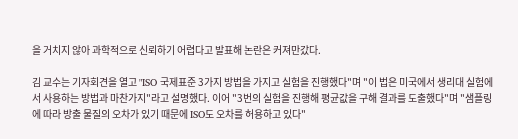을 거치지 않아 과학적으로 신뢰하기 어렵다고 발표해 논란은 커져만갔다.

김 교수는 기자회견을 열고 "ISO 국제표준 3가지 방법을 가지고 실험을 진행했다"며 "이 법은 미국에서 생리대 실험에서 사용하는 방법과 마찬가지"라고 설명했다. 이어 "3번의 실험을 진행해 평균값을 구해 결과를 도출했다"며 "샘플링에 따라 방출 물질의 오차가 있기 때문에 ISO도 오차를 허용하고 있다"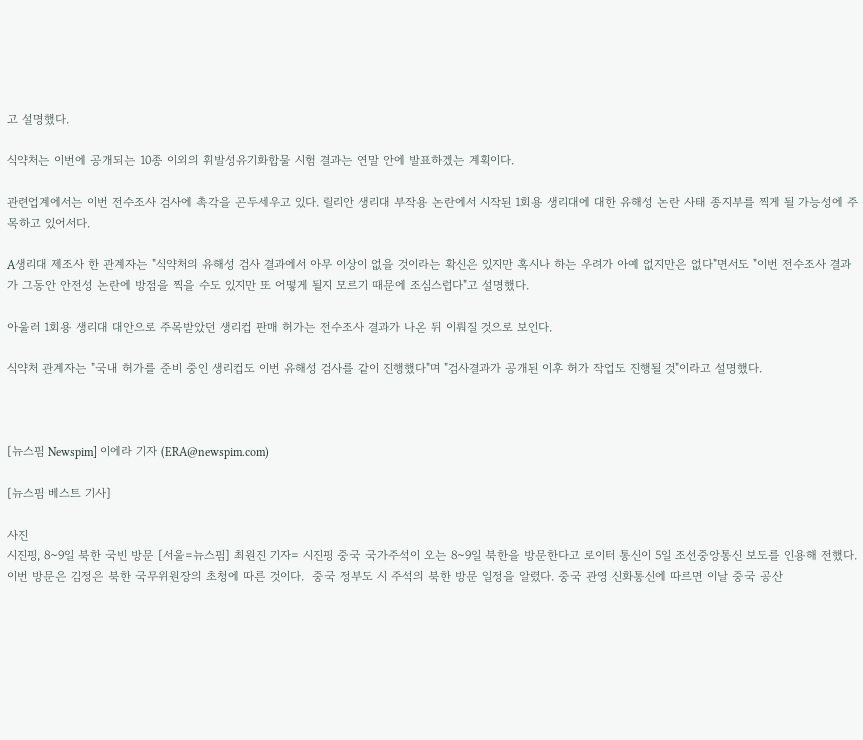고 설명했다.

식약처는 이번에 공개되는 10종 이외의 휘발성유기화합물 시험 결과는 연말 안에 발표하겠는 계획이다.

관련업계에서는 이번 전수조사 검사에 촉각을 곤두세우고 있다. 릴리안 생리대 부작용 논란에서 시작된 1회용 생리대에 대한 유해성 논란 사태 종지부를 찍게 될 가능성에 주목하고 있어서다.

A생리대 제조사 한 관계자는 "식약처의 유해성 검사 결과에서 아무 이상이 없을 것이라는 확신은 있지만 혹시나 하는 우려가 아예 없지만은 없다"면서도 "이번 전수조사 결과가 그동안 안전성 논란에 방점을 찍을 수도 있지만 또 어떻게 될지 모르기 때문에 조심스럽다"고 설명했다.

아울러 1회용 생리대 대안으로 주목받았던 생리컵 판매 허가는 전수조사 결과가 나온 뒤 이뤄질 것으로 보인다.

식약처 관계자는 "국내 허가를 준비 중인 생리컵도 이번 유해성 검사를 같이 진행했다"며 "검사결과가 공개된 이후 허가 작업도 진행될 것"이라고 설명했다.



[뉴스핌 Newspim] 이에라 기자 (ERA@newspim.com)

[뉴스핌 베스트 기사]

사진
시진핑, 8~9일 북한 국빈 방문 [서울=뉴스핌] 최원진 기자= 시진핑 중국 국가주석이 오는 8~9일 북한을 방문한다고 로이터 통신이 5일 조선중앙통신 보도를 인용해 전했다. 이번 방문은 김정은 북한 국무위원장의 초청에 따른 것이다.  중국 정부도 시 주석의 북한 방문 일정을 알렸다. 중국 관영 신화통신에 따르면 이날 중국 공산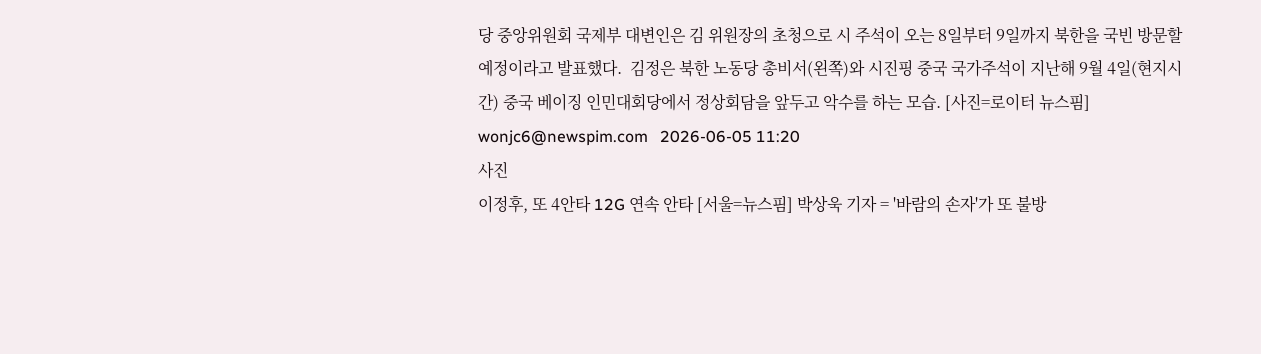당 중앙위원회 국제부 대변인은 김 위원장의 초청으로 시 주석이 오는 8일부터 9일까지 북한을 국빈 방문할 예정이라고 발표했다.  김정은 북한 노동당 총비서(왼쪽)와 시진핑 중국 국가주석이 지난해 9월 4일(현지시간) 중국 베이징 인민대회당에서 정상회담을 앞두고 악수를 하는 모습. [사진=로이터 뉴스핌] wonjc6@newspim.com   2026-06-05 11:20
사진
이정후, 또 4안타 12G 연속 안타 [서울=뉴스핌] 박상욱 기자 = '바람의 손자'가 또 불방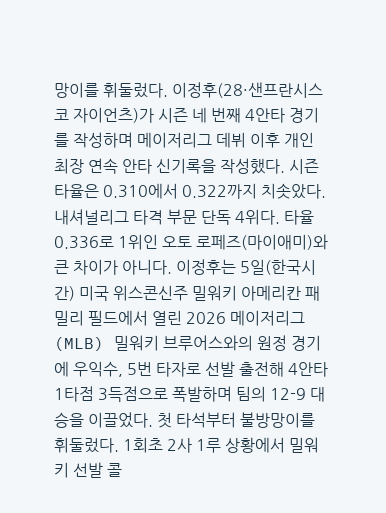망이를 휘둘렀다. 이정후(28·샌프란시스코 자이언츠)가 시즌 네 번째 4안타 경기를 작성하며 메이저리그 데뷔 이후 개인 최장 연속 안타 신기록을 작성했다. 시즌 타율은 0.310에서 0.322까지 치솟았다. 내셔널리그 타격 부문 단독 4위다. 타율 0.336로 1위인 오토 로페즈(마이애미)와 큰 차이가 아니다. 이정후는 5일(한국시간) 미국 위스콘신주 밀워키 아메리칸 패밀리 필드에서 열린 2026 메이저리그(MLB) 밀워키 브루어스와의 원정 경기에 우익수, 5번 타자로 선발 출전해 4안타 1타점 3득점으로 폭발하며 팀의 12-9 대승을 이끌었다. 첫 타석부터 불방망이를 휘둘렀다. 1회초 2사 1루 상황에서 밀워키 선발 콜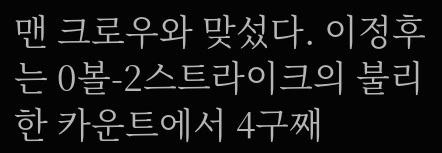맨 크로우와 맞섰다. 이정후는 0볼-2스트라이크의 불리한 카운트에서 4구째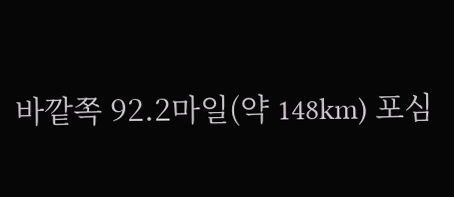바깥쪽 92.2마일(약 148km) 포심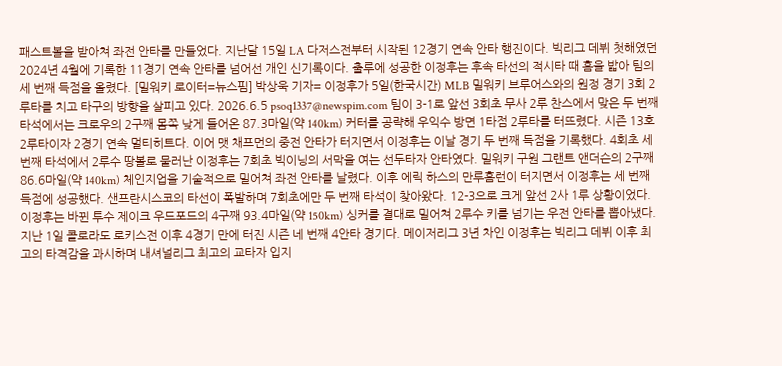패스트볼을 받아쳐 좌전 안타를 만들었다. 지난달 15일 LA 다저스전부터 시작된 12경기 연속 안타 행진이다. 빅리그 데뷔 첫해였던 2024년 4월에 기록한 11경기 연속 안타를 넘어선 개인 신기록이다. 출루에 성공한 이정후는 후속 타선의 적시타 때 홈을 밟아 팀의 세 번째 득점을 올렸다. [밀워키 로이터=뉴스핌] 박상욱 기자= 이정후가 5일(한국시간) MLB 밀워키 브루어스와의 원정 경기 3회 2루타를 치고 타구의 방향을 살피고 있다. 2026.6.5 psoq1337@newspim.com 팀이 3-1로 앞선 3회초 무사 2루 찬스에서 맞은 두 번째 타석에서는 크로우의 2구째 몸쪽 낮게 들어온 87.3마일(약 140km) 커터를 공략해 우익수 방면 1타점 2루타를 터뜨렸다. 시즌 13호 2루타이자 2경기 연속 멀티히트다. 이어 맷 채프먼의 중전 안타가 터지면서 이정후는 이날 경기 두 번째 득점을 기록했다. 4회초 세 번째 타석에서 2루수 땅볼로 물러난 이정후는 7회초 빅이닝의 서막을 여는 선두타자 안타였다. 밀워키 구원 그랜트 앤더슨의 2구째 86.6마일(약 140km) 체인지업을 기술적으로 밀어쳐 좌전 안타를 날렸다. 이후 에릭 하스의 만루홈런이 터지면서 이정후는 세 번째 득점에 성공했다. 샌프란시스코의 타선이 폭발하며 7회초에만 두 번째 타석이 찾아왔다. 12-3으로 크게 앞선 2사 1루 상황이었다. 이정후는 바뀐 투수 제이크 우드포드의 4구째 93.4마일(약 150km) 싱커를 결대로 밀어쳐 2루수 키를 넘기는 우전 안타를 뽑아냈다. 지난 1일 콜로라도 로키스전 이후 4경기 만에 터진 시즌 네 번째 4안타 경기다. 메이저리그 3년 차인 이정후는 빅리그 데뷔 이후 최고의 타격감을 과시하며 내셔널리그 최고의 교타자 입지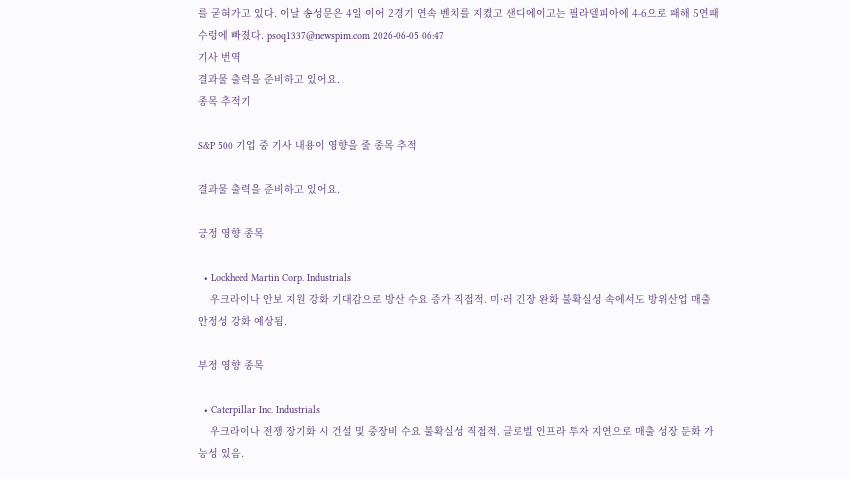를 굳혀가고 있다. 이날 송성문은 4일 이어 2경기 연속 벤치를 지켰고 샌디에이고는 필라델피아에 4-6으로 패해 5연패 수렁에 빠졌다. psoq1337@newspim.com 2026-06-05 06:47
기사 번역
결과물 출력을 준비하고 있어요.
종목 추적기

S&P 500 기업 중 기사 내용이 영향을 줄 종목 추적

결과물 출력을 준비하고 있어요.

긍정 영향 종목

  • Lockheed Martin Corp. Industrials
    우크라이나 안보 지원 강화 기대감으로 방산 수요 증가 직접적. 미·러 긴장 완화 불확실성 속에서도 방위산업 매출 안정성 강화 예상됨.

부정 영향 종목

  • Caterpillar Inc. Industrials
    우크라이나 전쟁 장기화 시 건설 및 중장비 수요 불확실성 직접적. 글로벌 인프라 투자 지연으로 매출 성장 둔화 가능성 있음.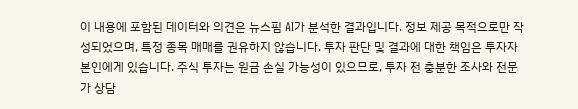이 내용에 포함된 데이터와 의견은 뉴스핌 AI가 분석한 결과입니다. 정보 제공 목적으로만 작성되었으며, 특정 종목 매매를 권유하지 않습니다. 투자 판단 및 결과에 대한 책임은 투자자 본인에게 있습니다. 주식 투자는 원금 손실 가능성이 있으므로, 투자 전 충분한 조사와 전문가 상담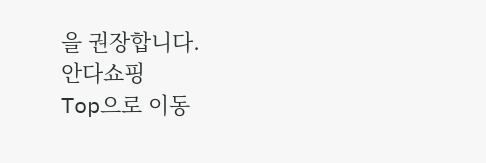을 권장합니다.
안다쇼핑
Top으로 이동